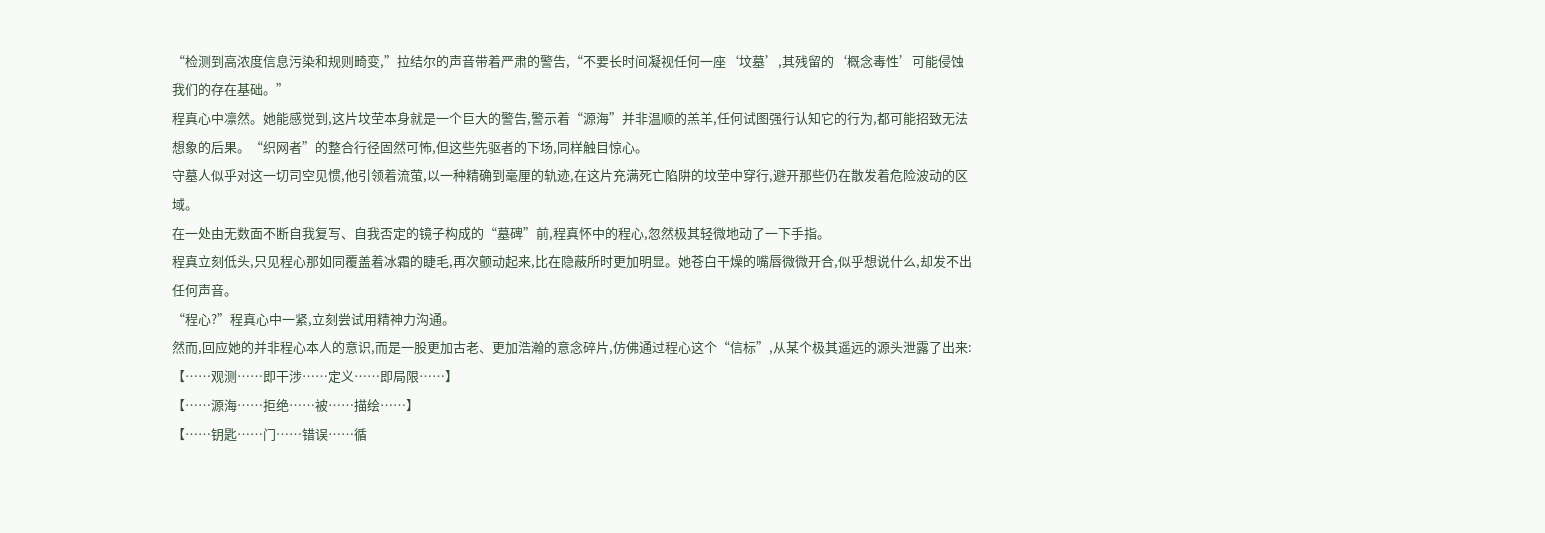“检测到高浓度信息污染和规则畸变,”拉结尔的声音带着严肃的警告,“不要长时间凝视任何一座‘坟墓’,其残留的‘概念毒性’可能侵蚀我们的存在基础。”
程真心中凛然。她能感觉到,这片坟茔本身就是一个巨大的警告,警示着“源海”并非温顺的羔羊,任何试图强行认知它的行为,都可能招致无法想象的后果。“织网者”的整合行径固然可怖,但这些先驱者的下场,同样触目惊心。
守墓人似乎对这一切司空见惯,他引领着流萤,以一种精确到毫厘的轨迹,在这片充满死亡陷阱的坟茔中穿行,避开那些仍在散发着危险波动的区域。
在一处由无数面不断自我复写、自我否定的镜子构成的“墓碑”前,程真怀中的程心,忽然极其轻微地动了一下手指。
程真立刻低头,只见程心那如同覆盖着冰霜的睫毛,再次颤动起来,比在隐蔽所时更加明显。她苍白干燥的嘴唇微微开合,似乎想说什么,却发不出任何声音。
“程心?”程真心中一紧,立刻尝试用精神力沟通。
然而,回应她的并非程心本人的意识,而是一股更加古老、更加浩瀚的意念碎片,仿佛通过程心这个“信标”,从某个极其遥远的源头泄露了出来:
【……观测……即干涉……定义……即局限……】
【……源海……拒绝……被……描绘……】
【……钥匙……门……错误……循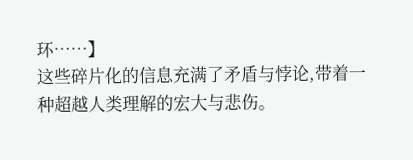环……】
这些碎片化的信息充满了矛盾与悖论,带着一种超越人类理解的宏大与悲伤。